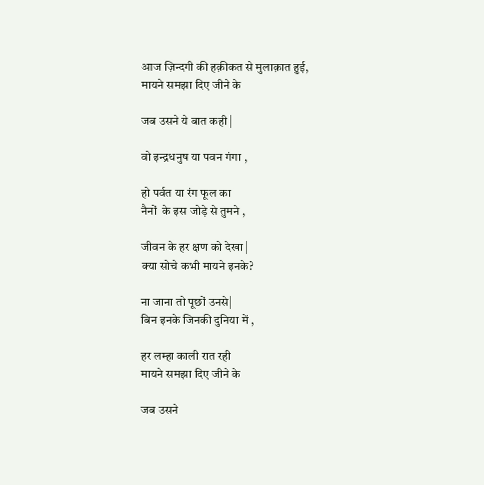आज ज़िन्दगी की हक़ीकत से मुलाक़ात हुई,
मायने समझा दिए जीने के

जब उसने ये बात कही |

वो इन्द्रधनुष या पवन गंगा ,

हो पर्वत या रंग फूल का
नैनों  के इस जोड़े से तुमने ,

जीवन के हर क्षण को देखा |
क्या सोचे कभी मायने इनके?

ना जाना तो पूछों उनसे|
बिन इनके जिनकी दुनिया में ,

हर लम्हा काली रात रही
मायने समझा दिए जीने के

जब उसने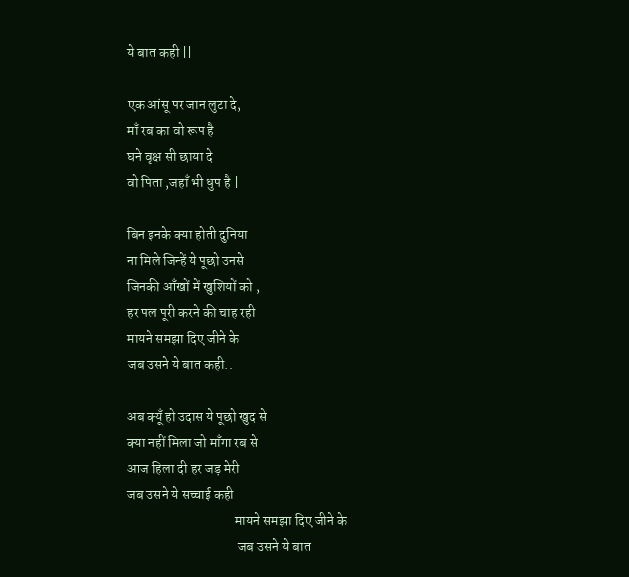ये बात कही ||

एक आंसू पर जान लुटा दे,
माँ रब का वो रूप है
घने वृक्ष सी छाया दे
वो पिता ,जहाँ भी धुप है |

बिन इनके क्या होती दुनिया
ना मिले जिन्हें ये पूछो उनसे
जिनकी आँखों में खुशियों को ,
हर पल पूरी करने की चाह रही
मायने समझा दिए जीने के
जब उसने ये बात कही..

अब क्यूँ हो उदास ये पूछो खुद से
क्या नहीं मिला जो माँगा रब से
आज हिला दी हर जड़ मेरी
जब उसने ये सच्चाई कही
                                       मायने समझा दिए जीने के
                                        जब उसने ये बात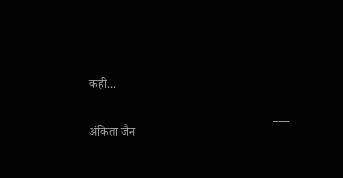कही...

                                                           ___ अंकिता जैन